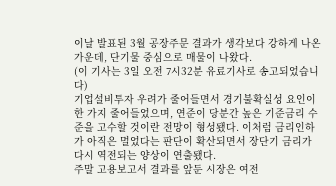이날 발표된 3월 공장주문 결과가 생각보다 강하게 나온 가운데, 단기물 중심으로 매물이 나왔다.
(이 기사는 3일 오전 7시32분 유료기사로 송고되었습니다)
기업설비투자 우려가 줄어들면서 경기불확실성 요인이 한 가지 줄어들었으며, 연준이 당분간 높은 기준금리 수준을 고수할 것이란 전망이 형성됐다. 이처럼 금리인하가 아직은 멀었다는 판단이 확산되면서 장단기 금리가 다시 역전되는 양상이 연출됐다.
주말 고용보고서 결과를 앞둔 시장은 여전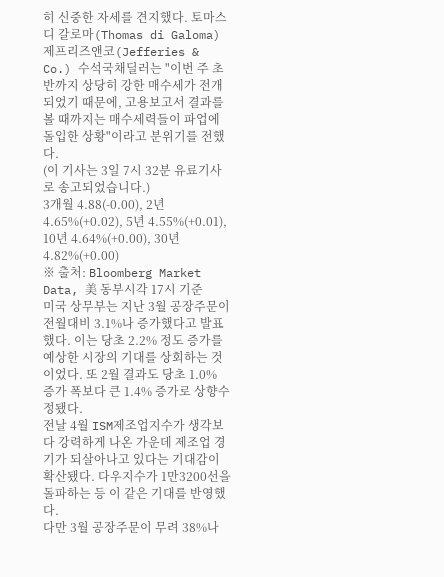히 신중한 자세를 견지했다. 토마스 디 갈로마(Thomas di Galoma) 제프리즈앤코(Jefferies & Co.) 수석국채딜러는 "이번 주 초반까지 상당히 강한 매수세가 전개되었기 때문에, 고용보고서 결과를 볼 때까지는 매수세력들이 파업에 돌입한 상황"이라고 분위기를 전했다.
(이 기사는 3일 7시 32분 유료기사로 송고되었습니다.)
3개월 4.88(-0.00), 2년 4.65%(+0.02), 5년 4.55%(+0.01), 10년 4.64%(+0.00), 30년 4.82%(+0.00)
※ 출처: Bloomberg Market Data, 美 동부시각 17시 기준
미국 상무부는 지난 3월 공장주문이 전월대비 3.1%나 증가했다고 발표했다. 이는 당초 2.2% 정도 증가를 예상한 시장의 기대를 상회하는 것이었다. 또 2월 결과도 당초 1.0% 증가 폭보다 큰 1.4% 증가로 상향수정됐다.
전날 4월 ISM제조업지수가 생각보다 강력하게 나온 가운데 제조업 경기가 되살아나고 있다는 기대감이 확산됐다. 다우지수가 1만3200선을 돌파하는 등 이 같은 기대를 반영했다.
다만 3월 공장주문이 무려 38%나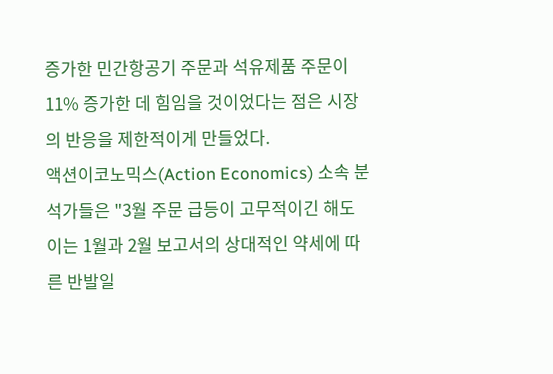증가한 민간항공기 주문과 석유제품 주문이 11% 증가한 데 힘임을 것이었다는 점은 시장의 반응을 제한적이게 만들었다.
액션이코노믹스(Action Economics) 소속 분석가들은 "3월 주문 급등이 고무적이긴 해도 이는 1월과 2월 보고서의 상대적인 약세에 따른 반발일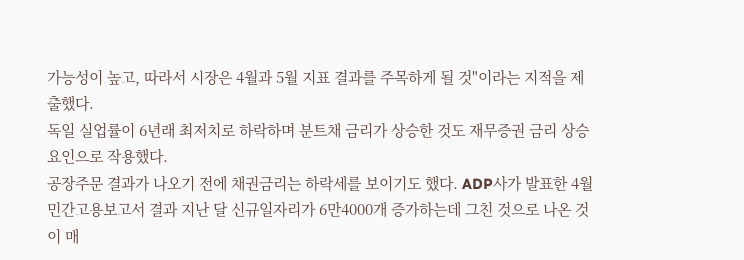가능성이 높고, 따라서 시장은 4월과 5월 지표 결과를 주목하게 될 것"이라는 지적을 제출했다.
독일 실업률이 6년래 최저치로 하락하며 분트채 금리가 상승한 것도 재무증권 금리 상승 요인으로 작용했다.
공장주문 결과가 나오기 전에 채권금리는 하락세를 보이기도 했다. ADP사가 발표한 4월 민간고용보고서 결과 지난 달 신규일자리가 6만4000개 증가하는데 그친 것으로 나온 것이 매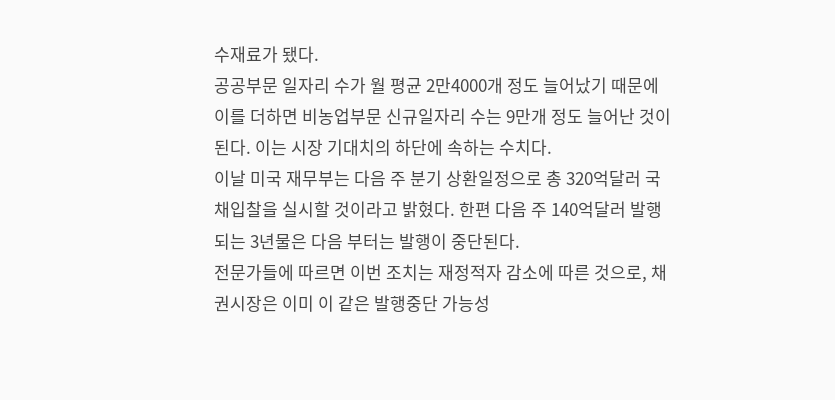수재료가 됐다.
공공부문 일자리 수가 월 평균 2만4000개 정도 늘어났기 때문에 이를 더하면 비농업부문 신규일자리 수는 9만개 정도 늘어난 것이 된다. 이는 시장 기대치의 하단에 속하는 수치다.
이날 미국 재무부는 다음 주 분기 상환일정으로 총 320억달러 국채입찰을 실시할 것이라고 밝혔다. 한편 다음 주 140억달러 발행되는 3년물은 다음 부터는 발행이 중단된다.
전문가들에 따르면 이번 조치는 재정적자 감소에 따른 것으로, 채권시장은 이미 이 같은 발행중단 가능성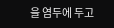을 염두에 두고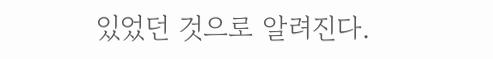있었던 것으로 알려진다.